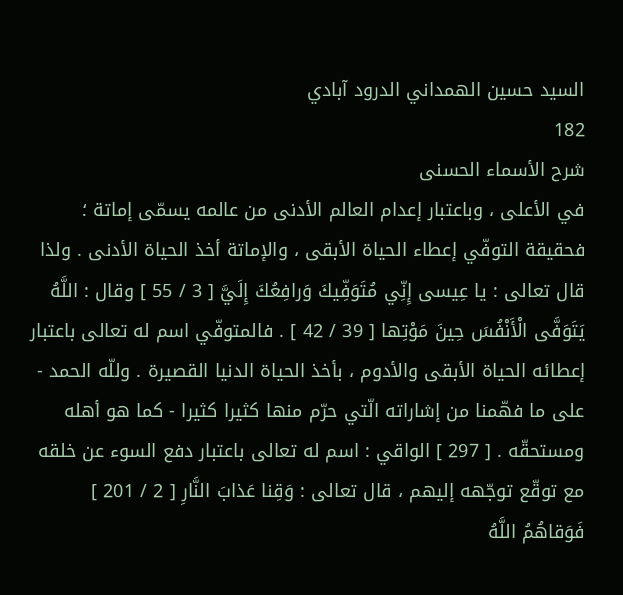السيد حسين الهمداني الدرود آبادي
182
شرح الأسماء الحسنى
في الأعلى ، وباعتبار إعدام العالم الأدنى من عالمه يسمّى إماتة ؛ فحقيقة التوفّي إعطاء الحياة الأبقى ، والإماتة أخذ الحياة الأدنى . ولذا قال تعالى : يا عِيسى إِنِّي مُتَوَفِّيكَ وَرافِعُكَ إِلَيَّ [ 3 / 55 ] وقال : اللَّهُ يَتَوَفَّى الْأَنْفُسَ حِينَ مَوْتِها [ 39 / 42 ] . فالمتوفّي اسم له تعالى باعتبار إعطائه الحياة الأبقى والأدوم ، بأخذ الحياة الدنيا القصيرة . وللّه الحمد - على ما فهّمنا من إشاراته الّتي حرّم منها كثيرا كثيرا - كما هو أهله ومستحقّه . [ 297 ] الواقي : اسم له تعالى باعتبار دفع السوء عن خلقه مع توقّع توجّهه إليهم ، قال تعالى : وَقِنا عَذابَ النَّارِ [ 2 / 201 ] فَوَقاهُمُ اللَّهُ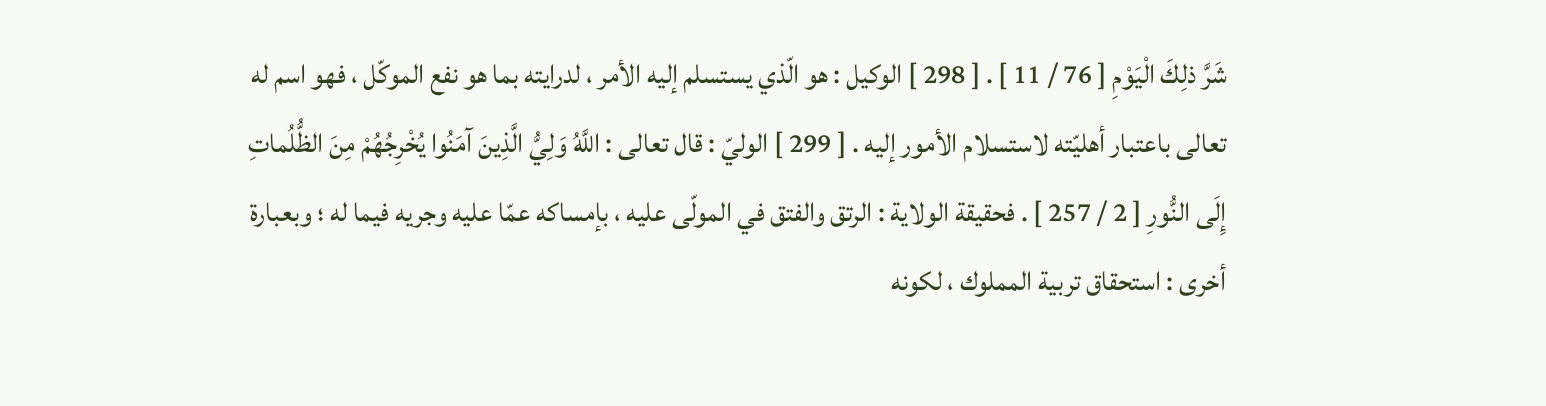شَرَّ ذلِكَ الْيَوْمِ [ 76 / 11 ] . [ 298 ] الوكيل : هو الّذي يستسلم إليه الأمر ، لدرايته بما هو نفع الموكّل ، فهو اسم له تعالى باعتبار أهليّته لاستسلام الأمور إليه . [ 299 ] الوليّ : قال تعالى : اللَّهُ وَلِيُّ الَّذِينَ آمَنُوا يُخْرِجُهُمْ مِنَ الظُّلُماتِ إِلَى النُّورِ [ 2 / 257 ] . فحقيقة الولاية : الرتق والفتق في المولّى عليه ، بإمساكه عمّا عليه وجريه فيما له ؛ وبعبارة أخرى : استحقاق تربية المملوك ، لكونه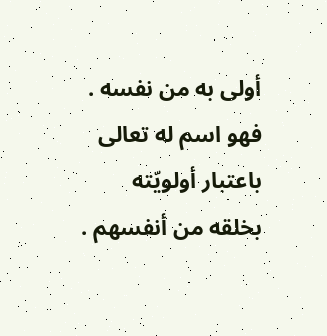أولى به من نفسه . فهو اسم له تعالى باعتبار أولويّته بخلقه من أنفسهم .